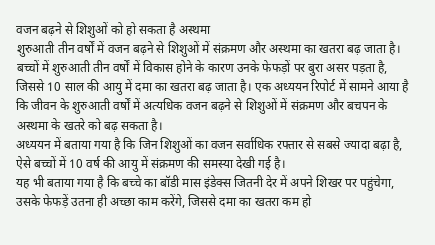वजन बढ़ने से शिशुओं को हो सकता है अस्थमा
शुरुआती तीन वर्षों में वजन बढ़ने से शिशुओं में संक्रमण और अस्थमा का खतरा बढ़ जाता है। बच्चों में शुरुआती तीन वर्षों में विकास होने के कारण उनके फेफड़ों पर बुरा असर पड़ता है, जिससे 10 साल की आयु में दमा का खतरा बढ़ जाता है। एक अध्ययन रिपोर्ट में सामने आया है कि जीवन के शुरुआती वर्षों में अत्यधिक वजन बढ़ने से शिशुओं में संक्रमण और बचपन के अस्थमा के खतरे को बढ़ सकता है।
अध्ययन में बताया गया है कि जिन शिशुओं का वजन सर्वाधिक रफ्तार से सबसे ज्यादा बढ़ा है, ऐसे बच्चों में 10 वर्ष की आयु में संक्रमण की समस्या देखी गई है।
यह भी बताया गया है कि बच्चे का बॉडी मास इंडेक्स जितनी देर में अपने शिखर पर पहुंचेगा, उसके फेफड़ें उतना ही अच्छा काम करेंगे, जिससे दमा का खतरा कम हो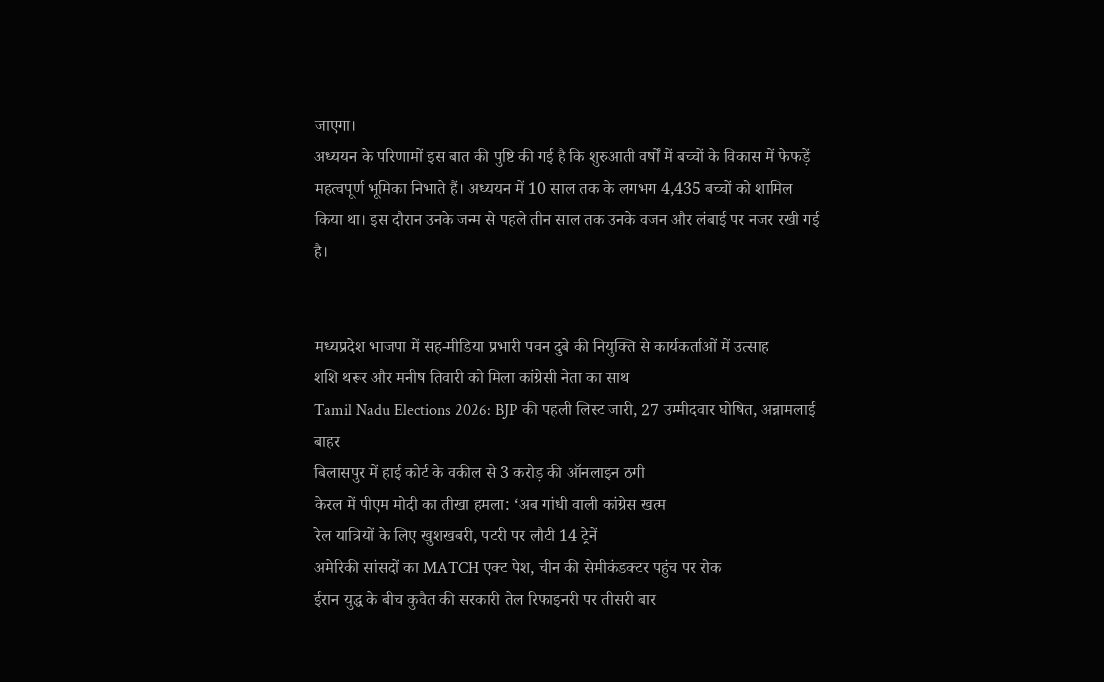जाएगा।
अध्ययन के परिणामों इस बात की पुष्टि की गई है कि शुरुआती वर्षों में बच्चों के विकास में फेफड़ें महत्वपूर्ण भूमिका निभाते हैं। अध्ययन में 10 साल तक के लगभग 4,435 बच्चों को शामिल किया था। इस दौरान उनके जन्म से पहले तीन साल तक उनके वजन और लंबाई पर नजर रखी गई है।


मध्यप्रदेश भाजपा में सह-मीडिया प्रभारी पवन दुबे की नियुक्ति से कार्यकर्ताओं में उत्साह
शशि थरूर और मनीष तिवारी को मिला कांग्रेसी नेता का साथ
Tamil Nadu Elections 2026: BJP की पहली लिस्ट जारी, 27 उम्मीदवार घोषित, अन्नामलाई बाहर
बिलासपुर में हाई कोर्ट के वकील से 3 करोड़ की ऑनलाइन ठगी
केरल में पीएम मोदी का तीखा हमला: ‘अब गांधी वाली कांग्रेस खत्म
रेल यात्रियों के लिए खुशखबरी, पटरी पर लौटी 14 ट्रेनें
अमेरिकी सांसदों का MATCH एक्ट पेश, चीन की सेमीकंडक्टर पहुंच पर रोक
ईरान युद्ध के बीच कुवैत की सरकारी तेल रिफाइनरी पर तीसरी बार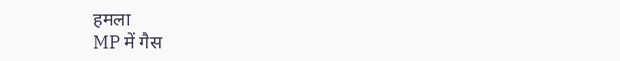हमला
MP में गैस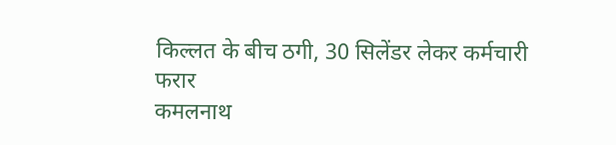किल्लत के बीच ठगी, 30 सिलेंडर लेकर कर्मचारी फरार
कमलनाथ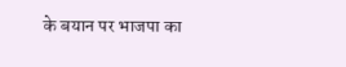के बयान पर भाजपा का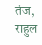तंज, राहुल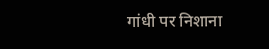गांधी पर निशाना